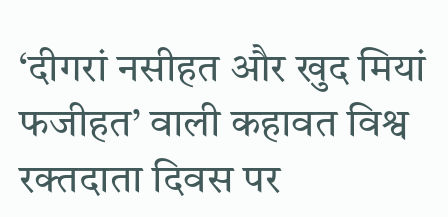‘दीगरां नसीहत और खुद मियां फजीहत’ वाली कहावत विश्व रक्तदाता दिवस पर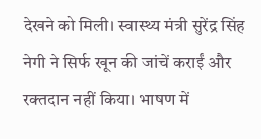देखने को मिली। स्वास्थ्य मंत्री सुरेंद्र सिंह नेगी ने सिर्फ खून की जांचें कराईं और रक्तदान नहीं किया। भाषण में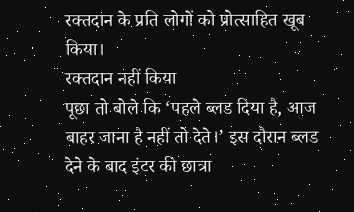रक्तदान के प्रति लोगों को प्रोत्साहित खूब किया।
रक्तदान नहीं किया
पूछा तो बोले कि ‘पहले ब्लड दिया है, आज बाहर जाना है नहीं तो देते।’ इस दौरान ब्लड देने के बाद इंटर की छात्रा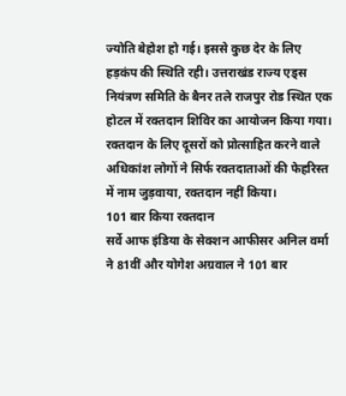ज्योति बेहोश हो गई। इससे कुछ देर के लिए हड़कंप की स्थिति रही। उत्तराखंड राज्य एड्स नियंत्रण समिति के बैनर तले राजपुर रोड स्थित एक होटल में रक्तदान शिविर का आयोजन किया गया। रक्तदान के लिए दूसरों को प्रोत्साहित करने वाले अधिकांश लोगों ने सिर्फ रक्तदाताओं की फेहरिस्त में नाम जुड़वाया, रक्तदान नहीं किया।
101 बार किया रक्तदान
सर्वे आफ इंडिया के सेक्शन आफीसर अनिल वर्मा ने 81वीं और योगेश अग्रवाल ने 101 बार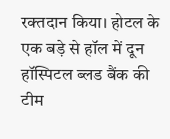रक्तदान किया। होटल के एक बड़े से हॉल में दून हॉस्पिटल ब्लड बैंक की टीम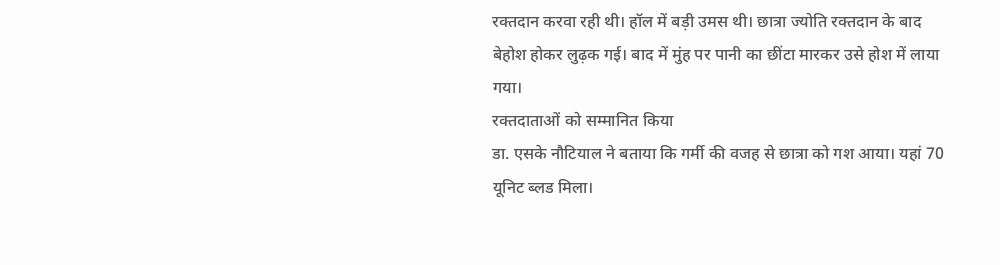रक्तदान करवा रही थी। हॉल में बड़ी उमस थी। छात्रा ज्योति रक्तदान के बाद बेहोश होकर लुढ़क गई। बाद में मुंह पर पानी का छींटा मारकर उसे होश में लाया गया।
रक्तदाताओं को सम्मानित किया
डा. एसके नौटियाल ने बताया कि गर्मी की वजह से छात्रा को गश आया। यहां 70 यूनिट ब्लड मिला।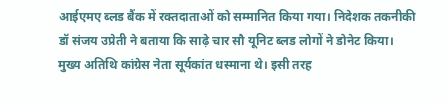आईएमए ब्लड बैंक में रक्तदाताओं को सम्मानित किया गया। निदेशक तकनीकी डॉ संजय उप्रेती ने बताया कि साढ़े चार सौ यूनिट ब्लड लोगों ने डोनेट किया। मुख्य अतिथि कांग्रेस नेता सूर्यकांत धस्माना थे। इसी तरह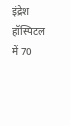इंद्रेश हॉस्पिटल में 70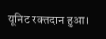यूनिट रक्तदान हुआ।